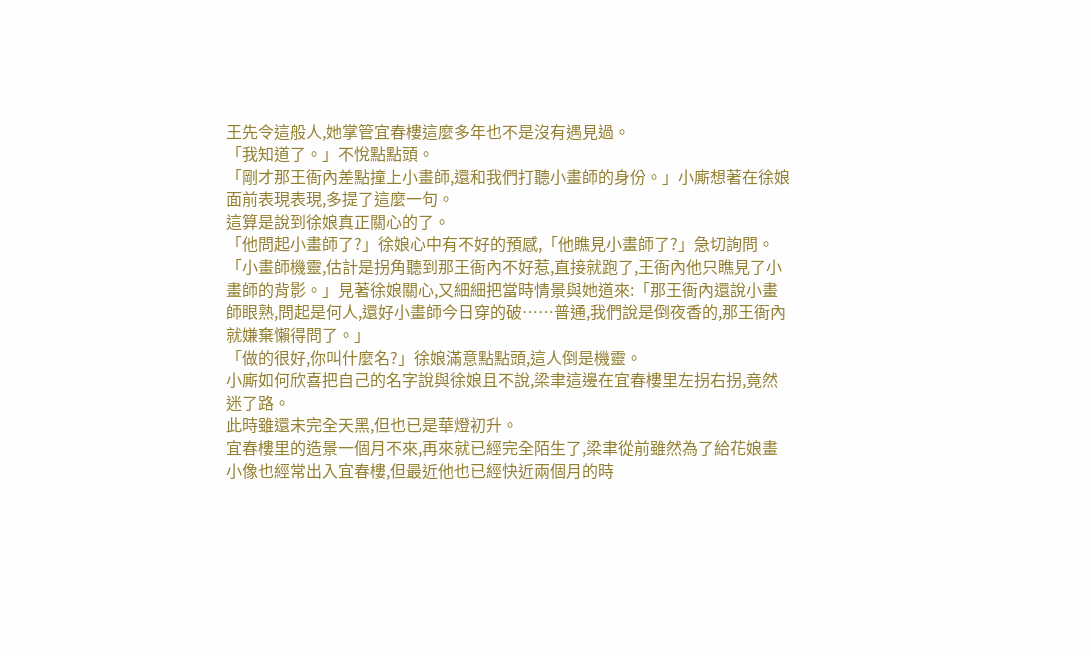王先令這般人,她掌管宜春樓這麼多年也不是沒有遇見過。
「我知道了。」不悅點點頭。
「剛才那王衙內差點撞上小畫師,還和我們打聽小畫師的身份。」小廝想著在徐娘面前表現表現,多提了這麼一句。
這算是說到徐娘真正關心的了。
「他問起小畫師了?」徐娘心中有不好的預感,「他瞧見小畫師了?」急切詢問。
「小畫師機靈,估計是拐角聽到那王衙內不好惹,直接就跑了,王衙內他只瞧見了小畫師的背影。」見著徐娘關心,又細細把當時情景與她道來:「那王衙內還說小畫師眼熟,問起是何人,還好小畫師今日穿的破……普通,我們說是倒夜香的,那王衙內就嫌棄懶得問了。」
「做的很好,你叫什麼名?」徐娘滿意點點頭,這人倒是機靈。
小廝如何欣喜把自己的名字說與徐娘且不說,梁聿這邊在宜春樓里左拐右拐,竟然迷了路。
此時雖還未完全天黑,但也已是華燈初升。
宜春樓里的造景一個月不來,再來就已經完全陌生了,梁聿從前雖然為了給花娘畫小像也經常出入宜春樓,但最近他也已經快近兩個月的時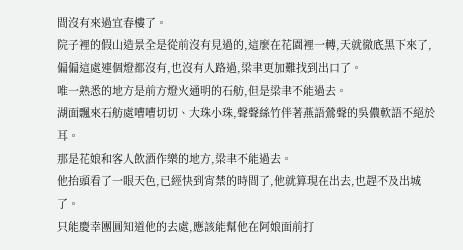間沒有來過宜春樓了。
院子裡的假山造景全是從前沒有見過的,這麼在花園裡一轉,天就徹底黑下來了,偏偏這處連個燈都沒有,也沒有人路過,梁聿更加難找到出口了。
唯一熟悉的地方是前方燈火通明的石舫,但是梁聿不能過去。
湖面飄來石舫處嘈嘈切切、大珠小珠,聲聲絲竹伴著燕語鶯聲的吳儂軟語不絕於耳。
那是花娘和客人飲酒作樂的地方,梁聿不能過去。
他抬頭看了一眼天色,已經快到宵禁的時間了,他就算現在出去,也趕不及出城了。
只能慶幸團圓知道他的去處,應該能幫他在阿娘面前打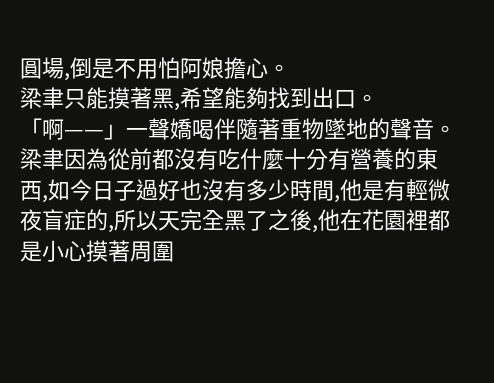圓場,倒是不用怕阿娘擔心。
梁聿只能摸著黑,希望能夠找到出口。
「啊——」一聲嬌喝伴隨著重物墜地的聲音。
梁聿因為從前都沒有吃什麼十分有營養的東西,如今日子過好也沒有多少時間,他是有輕微夜盲症的,所以天完全黑了之後,他在花園裡都是小心摸著周圍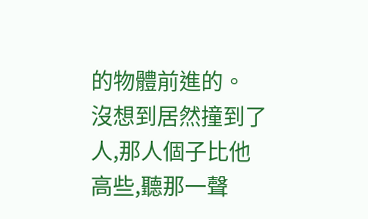的物體前進的。
沒想到居然撞到了人,那人個子比他高些,聽那一聲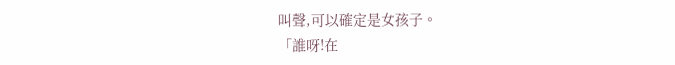叫聲,可以確定是女孩子。
「誰呀!在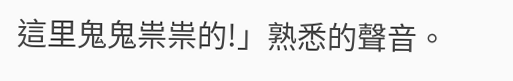這里鬼鬼祟祟的!」熟悉的聲音。